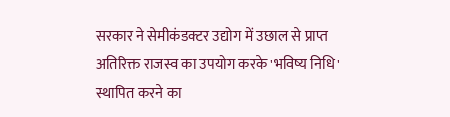सरकार ने सेमीकंडक्टर उद्योग में उछाल से प्राप्त अतिरिक्त राजस्व का उपयोग करके 'भविष्य निधि' स्थापित करने का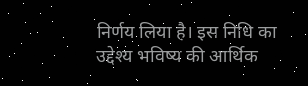निर्णय लिया है। इस निधि का उद्देश्य भविष्य की आर्थिक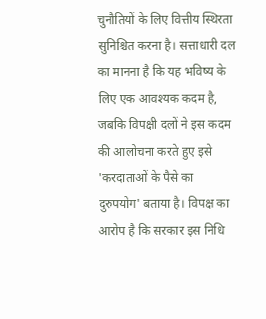चुनौतियों के लिए वित्तीय स्थिरता सुनिश्चित करना है। सत्ताधारी दल का मानना है कि यह भविष्य के लिए एक आवश्यक कदम है, जबकि विपक्षी दलों ने इस कदम की आलोचना करते हुए इसे 'करदाताओं के पैसे का दुरुपयोग' बताया है। विपक्ष का आरोप है कि सरकार इस निधि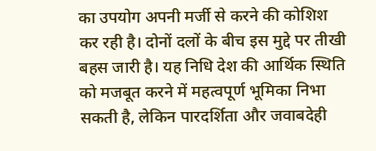का उपयोग अपनी मर्जी से करने की कोशिश कर रही है। दोनों दलों के बीच इस मुद्दे पर तीखी बहस जारी है। यह निधि देश की आर्थिक स्थिति को मजबूत करने में महत्वपूर्ण भूमिका निभा सकती है, लेकिन पारदर्शिता और जवाबदेही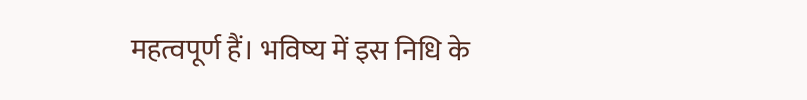महत्वपूर्ण हैं। भविष्य में इस निधि के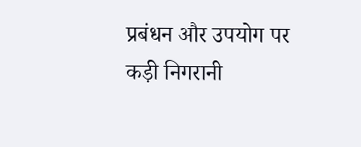प्रबंधन और उपयोग पर कड़ी निगरानी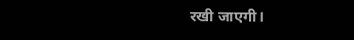रखी जाएगी।